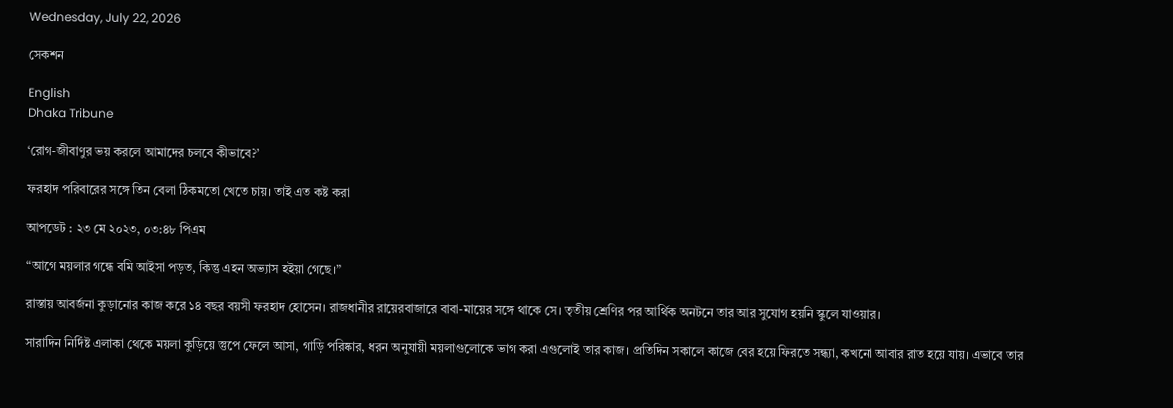Wednesday, July 22, 2026

সেকশন

English
Dhaka Tribune

‘রোগ-জীবাণুর ভয় করলে আমাদের চলবে কীভাবে?’

ফরহাদ পরিবারের সঙ্গে তিন বেলা ঠিকমতো খেতে চায়। তাই এত কষ্ট করা

আপডেট : ২৩ মে ২০২৩, ০৩:৪৮ পিএম

“আগে ময়লার গন্ধে বমি আইসা পড়ত, কিন্তু এহন অভ্যাস হইয়া গেছে।”

রাস্তায় আবর্জনা কুড়ানোর কাজ করে ১৪ বছর বয়সী ফরহাদ হোসেন। রাজধানীর রায়েরবাজারে বাবা-মায়ের সঙ্গে থাকে সে। তৃতীয় শ্রেণির পর আর্থিক অনটনে তার আর সুযোগ হয়নি স্কুলে যাওয়ার।

সারাদিন নির্দিষ্ট এলাকা থেকে ময়লা কুড়িয়ে স্তুপে ফেলে আসা, গাড়ি পরিষ্কার, ধরন অনুযায়ী ময়লাগুলোকে ভাগ করা এগুলোই তার কাজ। প্রতিদিন সকালে কাজে বের হয়ে ফিরতে সন্ধ্যা, কখনো আবার রাত হয়ে যায়। এভাবে তার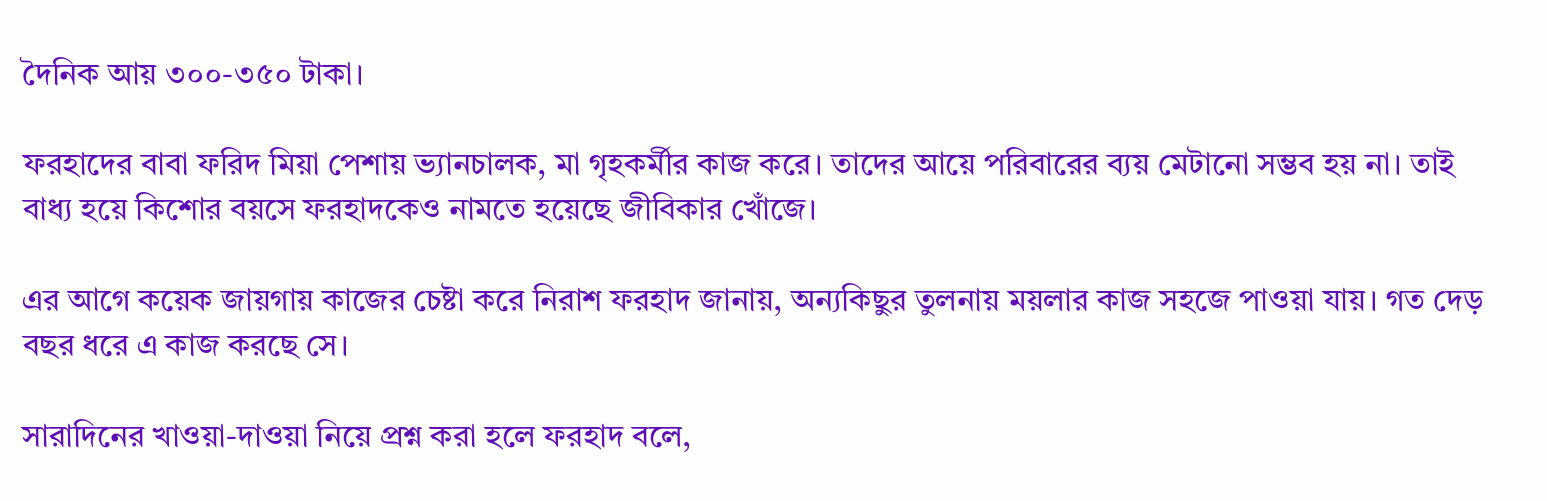দৈনিক আয় ৩০০-৩৫০ টাকা।

ফরহাদের বাবা ফরিদ মিয়া পেশায় ভ্যানচালক, মা গৃহকর্মীর কাজ করে। তাদের আয়ে পরিবারের ব্যয় মেটানো সম্ভব হয় না। তাই বাধ্য হয়ে কিশোর বয়সে ফরহাদকেও নামতে হয়েছে জীবিকার খোঁজে।

এর আগে কয়েক জায়গায় কাজের চেষ্টা করে নিরাশ ফরহাদ জানায়, অন্যকিছুর তুলনায় ময়লার কাজ সহজে পাওয়া যায়। গত দেড় বছর ধরে এ কাজ করছে সে।

সারাদিনের খাওয়া-দাওয়া নিয়ে প্রশ্ন করা হলে ফরহাদ বলে,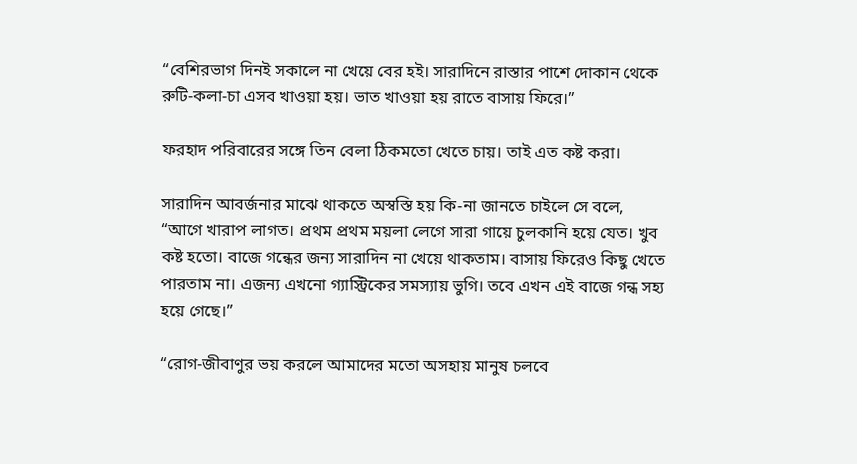“বেশিরভাগ দিনই সকালে না খেয়ে বের হই। সারাদিনে রাস্তার পাশে দোকান থেকে রুটি-কলা-চা এসব খাওয়া হয়। ভাত খাওয়া হয় রাতে বাসায় ফিরে।”

ফরহাদ পরিবারের সঙ্গে তিন বেলা ঠিকমতো খেতে চায়। তাই এত কষ্ট করা।

সারাদিন আবর্জনার মাঝে থাকতে অস্বস্তি হয় কি-না জানতে চাইলে সে বলে, “আগে খারাপ লাগত। প্রথম প্রথম ময়লা লেগে সারা গায়ে চুলকানি হয়ে যেত। খুব কষ্ট হতো। বাজে গন্ধের জন্য সারাদিন না খেয়ে থাকতাম। বাসায় ফিরেও কিছু খেতে পারতাম না। এজন্য এখনো গ্যাস্ট্রিকের সমস্যায় ভুগি। তবে এখন এই বাজে গন্ধ সহ্য হয়ে গেছে।”

“রোগ-জীবাণুর ভয় করলে আমাদের মতো অসহায় মানুষ চলবে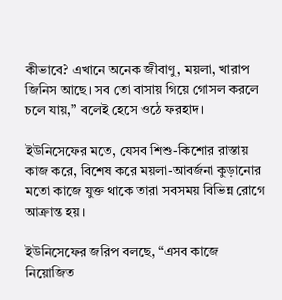কীভাবে? এখানে অনেক জীবাণু, ময়লা, খারাপ জিনিস আছে। সব তো বাসায় গিয়ে গোসল করলে চলে যায়,” বলেই হেসে ওঠে ফরহাদ।

ইউনিসেফের মতে, যেসব শিশু-কিশোর রাস্তায় কাজ করে, বিশেষ করে ময়লা-আবর্জনা কুড়ানোর মতো কাজে যুক্ত থাকে তারা সবসময় বিভিন্ন রোগে আক্রান্ত হয়।

ইউনিসেফের জরিপ বলছে, “এসব কাজে নিয়োজিত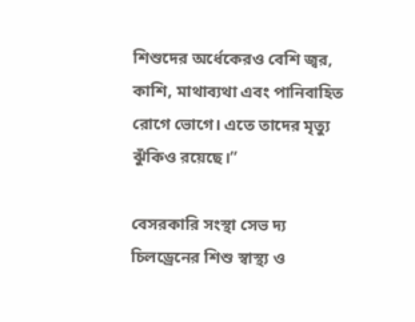শিশুদের অর্ধেকেরও বেশি জ্বর, কাশি, মাথাব্যথা এবং পানিবাহিত রোগে ভোগে। এতে তাদের মৃত্যু ঝুঁকিও রয়েছে।”

বেসরকারি সংস্থা সেভ দ্য চিলড্রেনের শিশু স্বাস্থ্য ও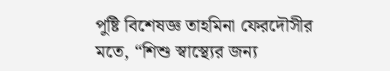পুষ্টি বিশেষজ্ঞ তাহমিনা ফেরদৌসীর মতে, “শিশু স্বাস্থ্যের জন্য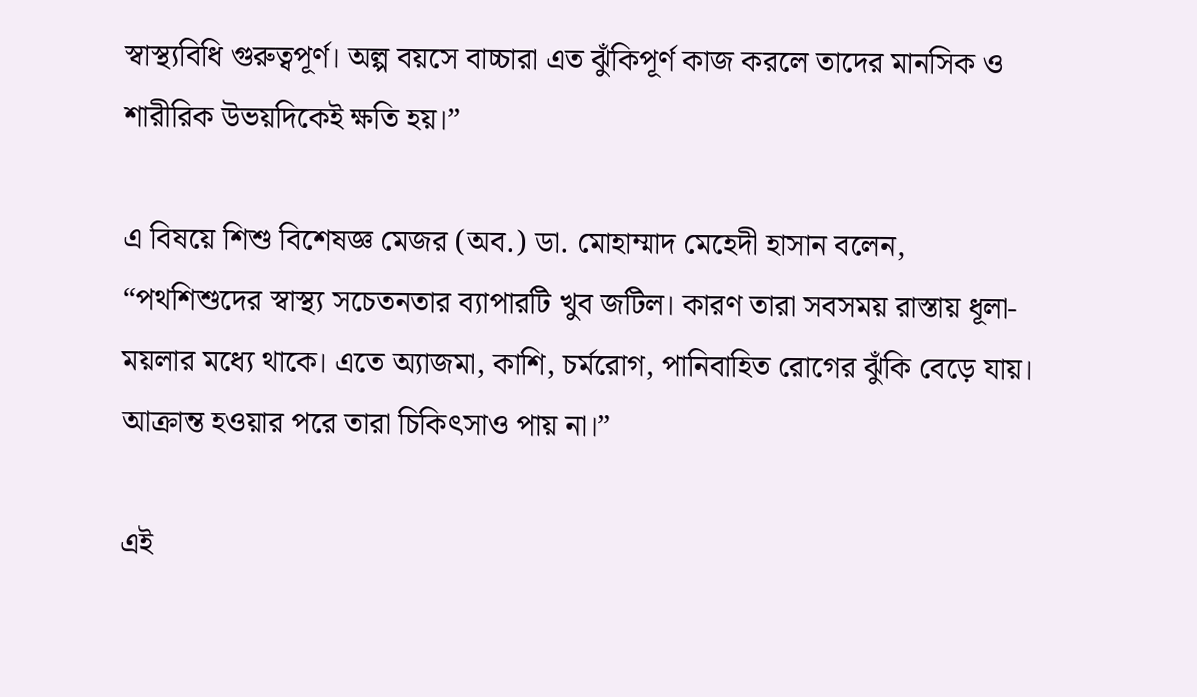স্বাস্থ্যবিধি গুরুত্বপূর্ণ। অল্প বয়সে বাচ্চারা এত ঝুঁকিপূর্ণ কাজ করলে তাদের মানসিক ও শারীরিক উভয়দিকেই ক্ষতি হয়।”

এ বিষয়ে শিশু বিশেষজ্ঞ মেজর (অব.) ডা. মোহাম্মাদ মেহেদী হাসান বলেন, “পথশিশুদের স্বাস্থ্য সচেতনতার ব্যাপারটি খুব জটিল। কারণ তারা সবসময় রাস্তায় ধূলা-ময়লার মধ্যে থাকে। এতে অ্যাজমা, কাশি, চর্মরোগ, পানিবাহিত রোগের ঝুঁকি বেড়ে যায়। আক্রান্ত হওয়ার পরে তারা চিকিৎসাও পায় না।”

এই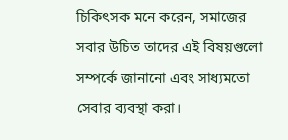চিকিৎসক মনে করেন, সমাজের সবার উচিত তাদের এই বিষয়গুলো সম্পর্কে জানানো এবং সাধ্যমতো সেবার ব্যবস্থা করা।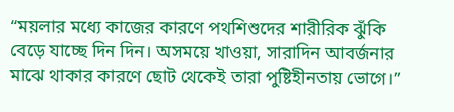“ময়লার মধ্যে কাজের কারণে পথশিশুদের শারীরিক ঝুঁকি বেড়ে যাচ্ছে দিন দিন। অসময়ে খাওয়া, সারাদিন আবর্জনার মাঝে থাকার কারণে ছোট থেকেই তারা পুষ্টিহীনতায় ভোগে।”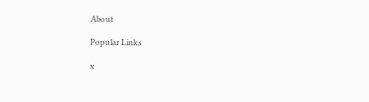About

Popular Links

x